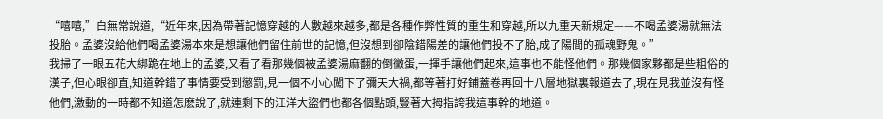“嘻嘻,”白無常說道,“近年來,因為帶著記憶穿越的人數越來越多,都是各種作弊性質的重生和穿越,所以九重天新規定——不喝孟婆湯就無法投胎。孟婆沒給他們喝孟婆湯本來是想讓他們留住前世的記憶,但沒想到卻陰錯陽差的讓他們投不了胎,成了陽間的孤魂野鬼。”
我掃了一眼五花大綁跪在地上的孟婆,又看了看那幾個被孟婆湯麻翻的倒黴蛋,一揮手讓他們起來,這事也不能怪他們。那幾個家夥都是些粗俗的漢子,但心眼卻直,知道幹錯了事情要受到懲罰,見一個不小心闖下了彌天大禍,都等著打好鋪蓋卷再回十八層地獄裏報道去了,現在見我並沒有怪他們,激動的一時都不知道怎麽說了,就連剩下的江洋大盜們也都各個點頭,豎著大拇指誇我這事幹的地道。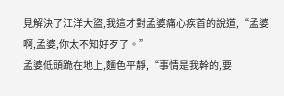見解決了江洋大盜,我這才對孟婆痛心疾首的說道,“孟婆啊,孟婆,你太不知好歹了。”
孟婆低頭跪在地上,麵色平靜,“事情是我幹的,要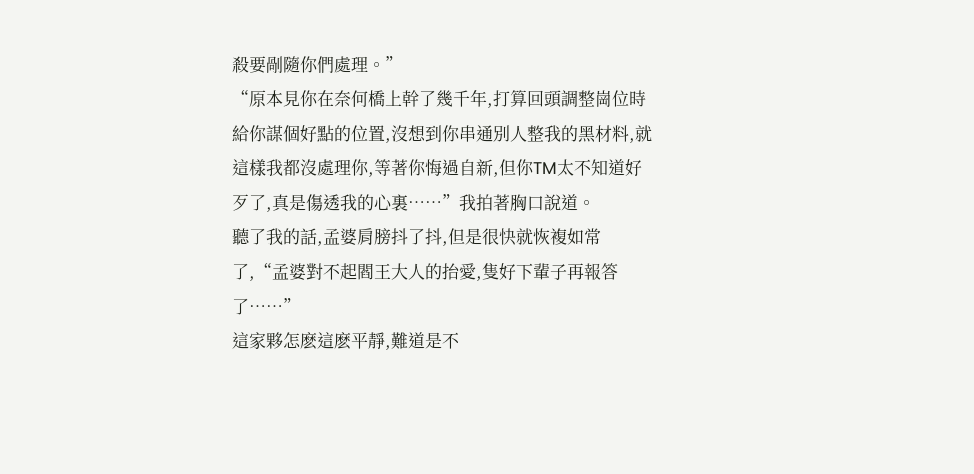殺要剮隨你們處理。”
“原本見你在奈何橋上幹了幾千年,打算回頭調整崗位時給你謀個好點的位置,沒想到你串通別人整我的黑材料,就這樣我都沒處理你,等著你悔過自新,但你TM太不知道好歹了,真是傷透我的心裏……”我拍著胸口說道。
聽了我的話,孟婆肩膀抖了抖,但是很快就恢複如常了,“孟婆對不起閻王大人的抬愛,隻好下輩子再報答了……”
這家夥怎麽這麽平靜,難道是不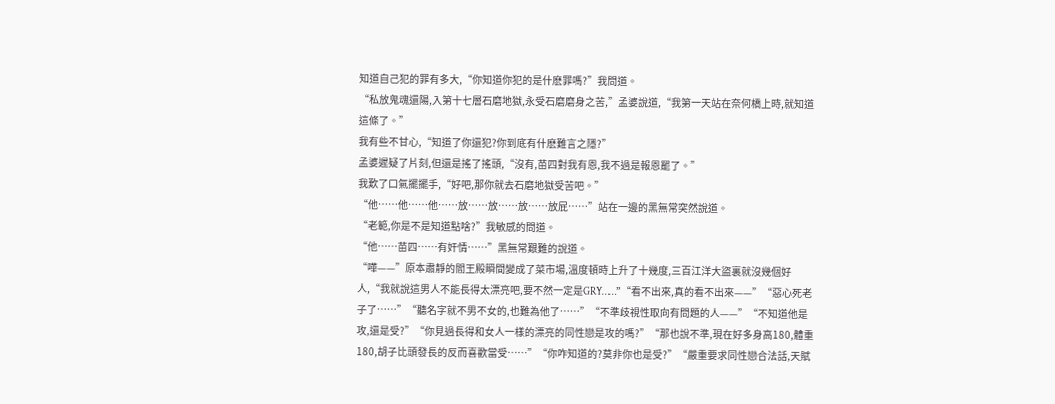知道自己犯的罪有多大,“你知道你犯的是什麽罪嗎?”我問道。
“私放鬼魂還陽,入第十七層石磨地獄,永受石磨磨身之苦,”孟婆說道,“我第一天站在奈何橋上時,就知道這條了。”
我有些不甘心,“知道了你還犯?你到底有什麽難言之隱?”
孟婆遲疑了片刻,但還是搖了搖頭,“沒有,苗四對我有恩,我不過是報恩罷了。”
我歎了口氣擺擺手,“好吧,那你就去石磨地獄受苦吧。”
“他……他……他……放……放……放……放屁……”站在一邊的黑無常突然說道。
“老範,你是不是知道點啥?”我敏感的問道。
“他……苗四……有奸情……”黑無常艱難的說道。
“嘩——”原本肅靜的閻王殿瞬間變成了菜市場,溫度頓時上升了十幾度,三百江洋大盜裏就沒幾個好人,“我就說這男人不能長得太漂亮吧,要不然一定是GRY……”“看不出來,真的看不出來——”“惡心死老子了……”“聽名字就不男不女的,也難為他了……”“不準歧視性取向有問題的人——”“不知道他是攻,還是受?”“你見過長得和女人一樣的漂亮的同性戀是攻的嗎?”“那也說不準,現在好多身高180,體重180,胡子比頭發長的反而喜歡當受……”“你咋知道的?莫非你也是受?”“嚴重要求同性戀合法話,天賦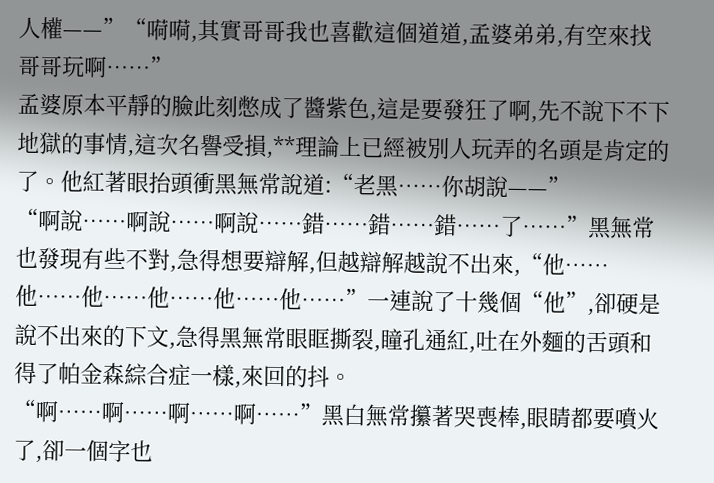人權——”“嗬嗬,其實哥哥我也喜歡這個道道,孟婆弟弟,有空來找哥哥玩啊……”
孟婆原本平靜的臉此刻憋成了醬紫色,這是要發狂了啊,先不說下不下地獄的事情,這次名譽受損,**理論上已經被別人玩弄的名頭是肯定的了。他紅著眼抬頭衝黑無常說道:“老黑……你胡說——”
“啊說……啊說……啊說……錯……錯……錯……了……”黑無常也發現有些不對,急得想要辯解,但越辯解越說不出來,“他……他……他……他……他……他……”一連說了十幾個“他”,卻硬是說不出來的下文,急得黑無常眼眶撕裂,瞳孔通紅,吐在外麵的舌頭和得了帕金森綜合症一樣,來回的抖。
“啊……啊……啊……啊……”黑白無常攥著哭喪棒,眼睛都要噴火了,卻一個字也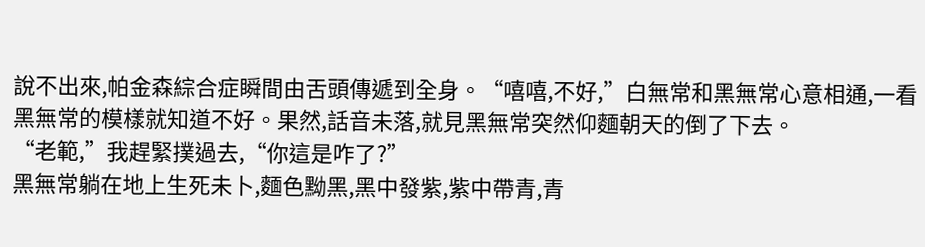說不出來,帕金森綜合症瞬間由舌頭傳遞到全身。“嘻嘻,不好,”白無常和黑無常心意相通,一看黑無常的模樣就知道不好。果然,話音未落,就見黑無常突然仰麵朝天的倒了下去。
“老範,”我趕緊撲過去,“你這是咋了?”
黑無常躺在地上生死未卜,麵色黝黑,黑中發紫,紫中帶青,青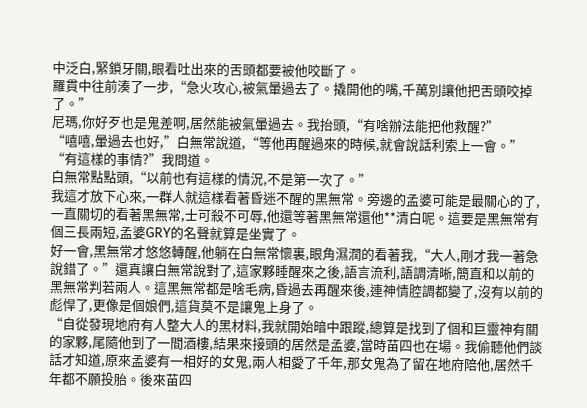中泛白,緊鎖牙關,眼看吐出來的舌頭都要被他咬斷了。
羅貫中往前湊了一步,“急火攻心,被氣暈過去了。撬開他的嘴,千萬別讓他把舌頭咬掉了。”
尼瑪,你好歹也是鬼差啊,居然能被氣暈過去。我抬頭,“有啥辦法能把他救醒?”
“嘻嘻,暈過去也好,”白無常說道,“等他再醒過來的時候,就會說話利索上一會。”
“有這樣的事情?”我問道。
白無常點點頭,“以前也有這樣的情況,不是第一次了。”
我這才放下心來,一群人就這樣看著昏迷不醒的黑無常。旁邊的孟婆可能是最關心的了,一直關切的看著黑無常,士可殺不可辱,他還等著黑無常還他**清白呢。這要是黑無常有個三長兩短,孟婆GRY的名聲就算是坐實了。
好一會,黑無常才悠悠轉醒,他躺在白無常懷裏,眼角濕潤的看著我,“大人,剛才我一著急說錯了。”還真讓白無常說對了,這家夥睡醒來之後,語言流利,語調清晰,簡直和以前的黑無常判若兩人。這黑無常都是啥毛病,昏過去再醒來後,連神情腔調都變了,沒有以前的彪悍了,更像是個娘們,這貨莫不是讓鬼上身了。
“自從發現地府有人整大人的黑材料,我就開始暗中跟蹤,總算是找到了個和巨靈神有關的家夥,尾隨他到了一間酒樓,結果來接頭的居然是孟婆,當時苗四也在場。我偷聽他們談話才知道,原來孟婆有一相好的女鬼,兩人相愛了千年,那女鬼為了留在地府陪他,居然千年都不願投胎。後來苗四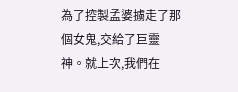為了控製孟婆擄走了那個女鬼,交給了巨靈神。就上次,我們在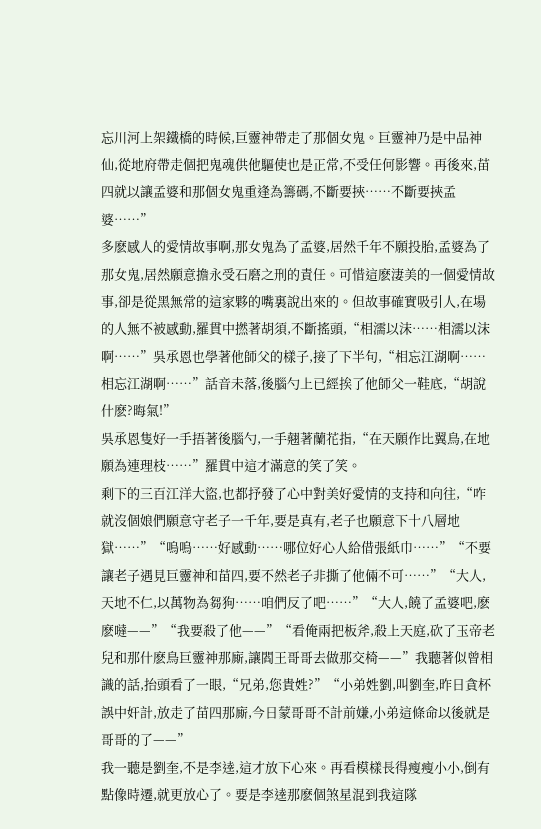忘川河上架鐵橋的時候,巨靈神帶走了那個女鬼。巨靈神乃是中品神仙,從地府帶走個把鬼魂供他驅使也是正常,不受任何影響。再後來,苗四就以讓孟婆和那個女鬼重逢為籌碼,不斷要挾……不斷要挾孟婆……”
多麽感人的愛情故事啊,那女鬼為了孟婆,居然千年不願投胎,孟婆為了那女鬼,居然願意擔永受石磨之刑的責任。可惜這麽淒美的一個愛情故事,卻是從黑無常的這家夥的嘴裏說出來的。但故事確實吸引人,在場的人無不被感動,羅貫中撚著胡須,不斷搖頭,“相濡以沫……相濡以沫啊……”吳承恩也學著他師父的樣子,接了下半句,“相忘江湖啊……相忘江湖啊……”話音未落,後腦勺上已經挨了他師父一鞋底,“胡說什麽?晦氣!”
吳承恩隻好一手捂著後腦勺,一手翹著蘭花指,“在天願作比翼鳥,在地願為連理枝……”羅貫中這才滿意的笑了笑。
剩下的三百江洋大盜,也都抒發了心中對美好愛情的支持和向往,“咋就沒個娘們願意守老子一千年,要是真有,老子也願意下十八層地獄……”“嗚嗚……好感動……哪位好心人給借張紙巾……”“不要讓老子遇見巨靈神和苗四,要不然老子非撕了他倆不可……”“大人,天地不仁,以萬物為芻狗……咱們反了吧……”“大人,饒了孟婆吧,麽麽噠——”“我要殺了他——”“看俺兩把板斧,殺上天庭,砍了玉帝老兒和那什麽鳥巨靈神那廝,讓閻王哥哥去做那交椅——”我聽著似曾相識的話,抬頭看了一眼,“兄弟,您貴姓?”“小弟姓劉,叫劉奎,昨日貪杯誤中奸計,放走了苗四那廝,今日蒙哥哥不計前嫌,小弟這條命以後就是哥哥的了——”
我一聽是劉奎,不是李逵,這才放下心來。再看模樣長得瘦瘦小小,倒有點像時遷,就更放心了。要是李逵那麽個煞星混到我這隊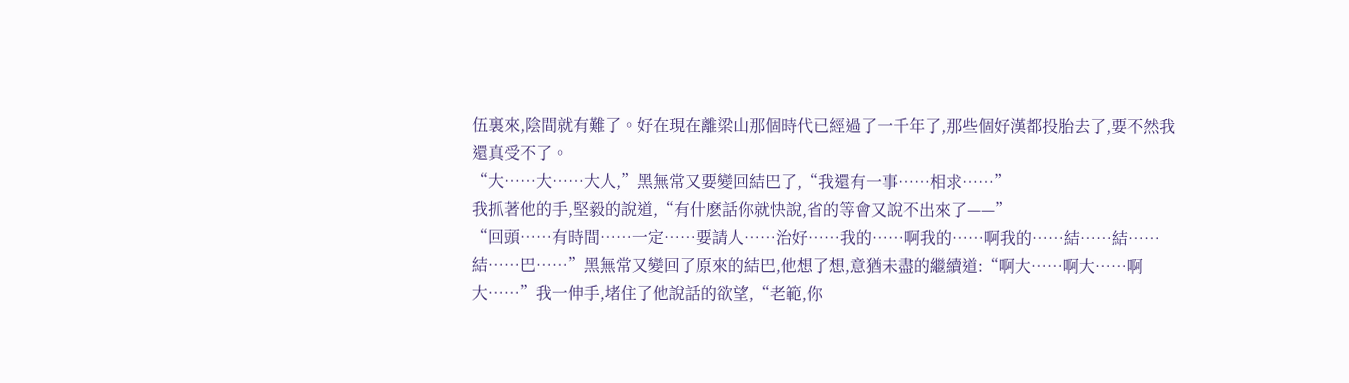伍裏來,陰間就有難了。好在現在離梁山那個時代已經過了一千年了,那些個好漢都投胎去了,要不然我還真受不了。
“大……大……大人,”黑無常又要變回結巴了,“我還有一事……相求……”
我抓著他的手,堅毅的說道,“有什麽話你就快說,省的等會又說不出來了——”
“回頭……有時間……一定……要請人……治好……我的……啊我的……啊我的……結……結……結……巴……”黑無常又變回了原來的結巴,他想了想,意猶未盡的繼續道:“啊大……啊大……啊大……”我一伸手,堵住了他說話的欲望,“老範,你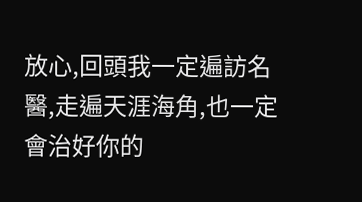放心,回頭我一定遍訪名醫,走遍天涯海角,也一定會治好你的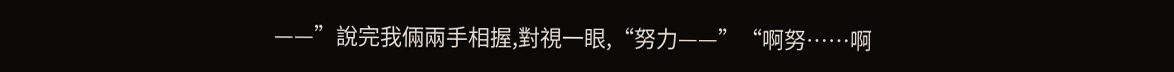——”說完我倆兩手相握,對視一眼,“努力——”“啊努……啊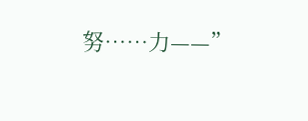努……力——”